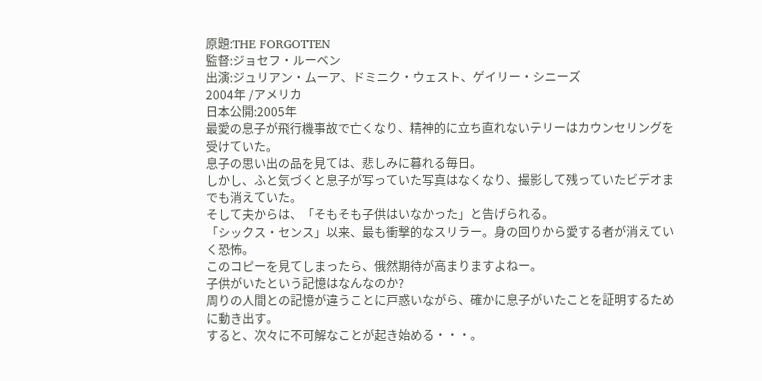原題:THE FORGOTTEN
監督:ジョセフ・ルーベン
出演:ジュリアン・ムーア、ドミニク・ウェスト、ゲイリー・シニーズ
2004年 /アメリカ
日本公開:2005年
最愛の息子が飛行機事故で亡くなり、精神的に立ち直れないテリーはカウンセリングを受けていた。
息子の思い出の品を見ては、悲しみに暮れる毎日。
しかし、ふと気づくと息子が写っていた写真はなくなり、撮影して残っていたビデオまでも消えていた。
そして夫からは、「そもそも子供はいなかった」と告げられる。
「シックス・センス」以来、最も衝撃的なスリラー。身の回りから愛する者が消えていく恐怖。
このコピーを見てしまったら、俄然期待が高まりますよねー。
子供がいたという記憶はなんなのか?
周りの人間との記憶が違うことに戸惑いながら、確かに息子がいたことを証明するために動き出す。
すると、次々に不可解なことが起き始める・・・。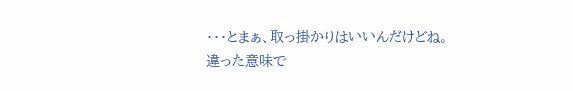・・・とまぁ、取っ掛かりはいいんだけどね。
違った意味で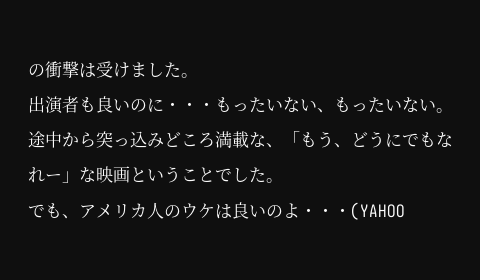の衝撃は受けました。
出演者も良いのに・・・もったいない、もったいない。
途中から突っ込みどころ満載な、「もう、どうにでもなれー」な映画ということでした。
でも、アメリカ人のウケは良いのよ・・・(YAHOO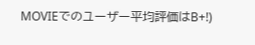MOVIEでのユーザー平均評価はB+!)